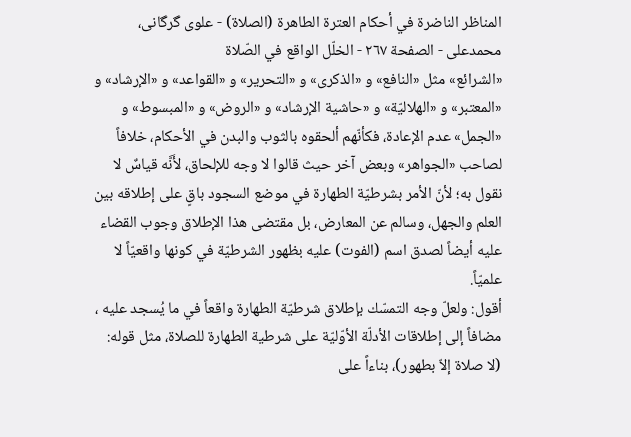المناظر الناضرة في أحکام العترة الطاهرة (الصلاة) - علوی گرگانی، محمدعلی - الصفحة ٢٦٧ - الخلّل الواقع في الصّلاة
«الشرائع» مثل «النافع» و «الذكرى» و «التحرير» و «القواعد» و «الإرشاد» و «المعتبر» و «الهلاليّة» و «حاشية الإرشاد» و «الروض» و «المبسوط» و «الجمل» عدم الإعادة، فكأنّهم ألحقوه بالثوب والبدن في الأحكام، خلافاً لصاحب «الجواهر» وبعض آخر حيث قالوا لا وجه للإلحاق، لأَنَّه قياسٌ لا نقول به؛ لأنّ الأمر بشرطيّة الطهارة في موضع السجود باقٍ على إطلاقه بين العلم والجهل، وسالم عن المعارض، بل مقتضى هذا الإطلاق وجوب القضاء عليه أيضاً لصدق اسم (الفوت) عليه بظهور الشرطيّة في كونها واقعيّاً لا علميّاً.
أقول: ولعلّ وجه التمسّك بإطلاق شرطيّة الطهارة واقعاً في ما يُسجد عليه ، مضافاً إلى إطلاقات الأدلّة الأوّليّة على شرطية الطهارة للصلاة، مثل قوله: (لا صلاة إلاّ بطهور)، بناءاً على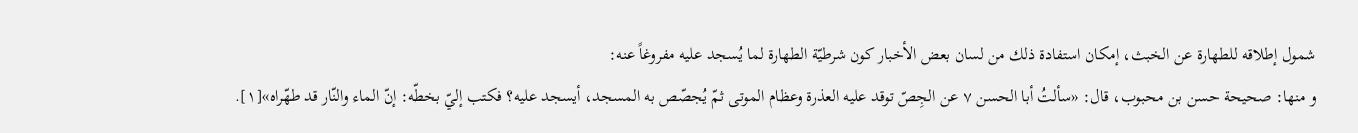شمول إطلاقه للطهارة عن الخبث، إمكان استفادة ذلك من لسان بعض الأخبار كون شرطيّة الطهارة لما يُسجد عليه مفروغاً عنه:
و منها: صحيحة حسن بن محبوب، قال: «سألتُ أبا الحسن ٧ عن الجِصّ توقد عليه العذرة وعظام الموتى ثمّ يُجصّص به المسجد، أيسجد عليه؟ فكتب إليّ بخطّه: إنّ الماء والنّار قد طهّراه»[١].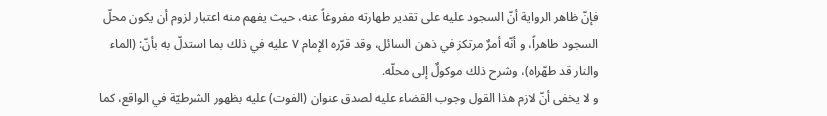فإنّ ظاهر الرواية أنّ السجود عليه على تقدير طهارته مفروغاً عنه، حيث يفهم منه اعتبار لزوم أن يكون محلّ السجود طاهراً، و أنّه أمرٌ مرتكز في ذهن السائل، وقد قرّره الإمام ٧ عليه في ذلك بما استدلّ به بأنّ: (الماء والنار قد طهّراه)، وشرح ذلك موكولٌ إلى محلّه.
و لا يخفى أنّ لازم هذا القول وجوب القضاء عليه لصدق عنوان (الفوت) عليه بظهور الشرطيّة في الواقع، كما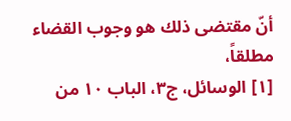أنّ مقتضى ذلك هو وجوب القضاء مطلقاً،
[١] الوسائل، ج٣، الباب ١٠ من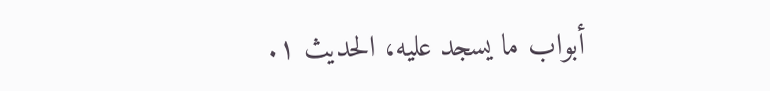أبواب ما يسجد عليه، الحديث ١.